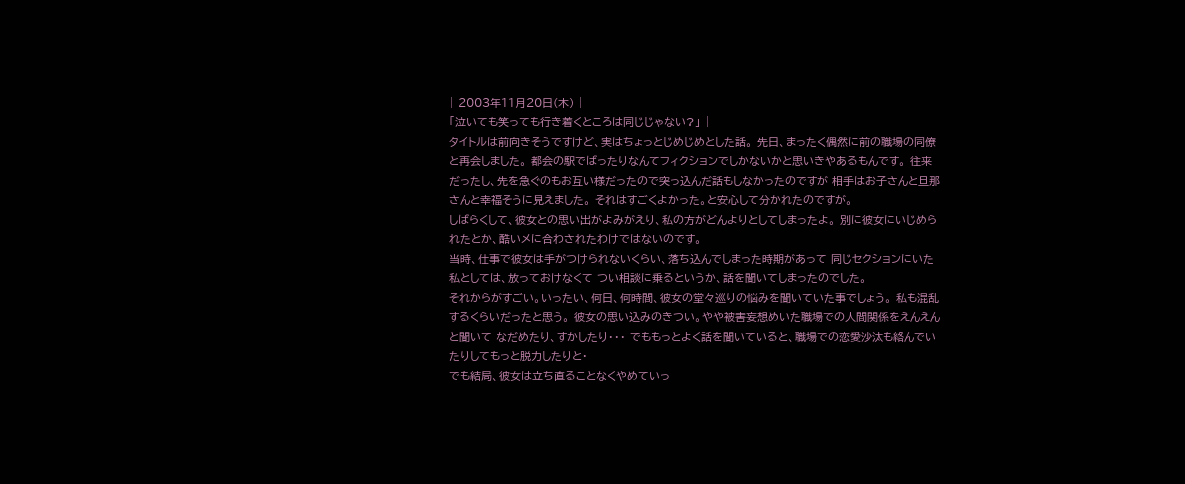| 2003年11月20日(木) |
「泣いても笑っても行き着くところは同じじゃない?」 |
タイトルは前向きそうですけど、実はちょっとじめじめとした話。 先日、まったく偶然に前の職場の同僚と再会しました。 都会の駅でばったりなんてフィクションでしかないかと思いきやあるもんです。 往来だったし、先を急ぐのもお互い様だったので突っ込んだ話もしなかったのですが 相手はお子さんと旦那さんと幸福そうに見えました。 それはすごくよかった。と安心して分かれたのですが。
しばらくして、彼女との思い出がよみがえり、私の方がどんよりとしてしまったよ。 別に彼女にいじめられたとか、酷いメに合わされたわけではないのです。
当時、仕事で彼女は手がつけられないくらい、落ち込んでしまった時期があって 同じセクションにいた私としては、放っておけなくて つい相談に乗るというか、話を聞いてしまったのでした。
それからがすごい。いったい、何日、何時間、彼女の堂々巡りの悩みを聞いていた事でしょう。 私も混乱するくらいだったと思う。 彼女の思い込みのきつい。やや被害妄想めいた職場での人間関係をえんえんと聞いて なだめたり、すかしたり・・・ でももっとよく話を聞いていると、職場での恋愛沙汰も絡んでいたりしてもっと脱力したりと・
でも結局、彼女は立ち直ることなくやめていっ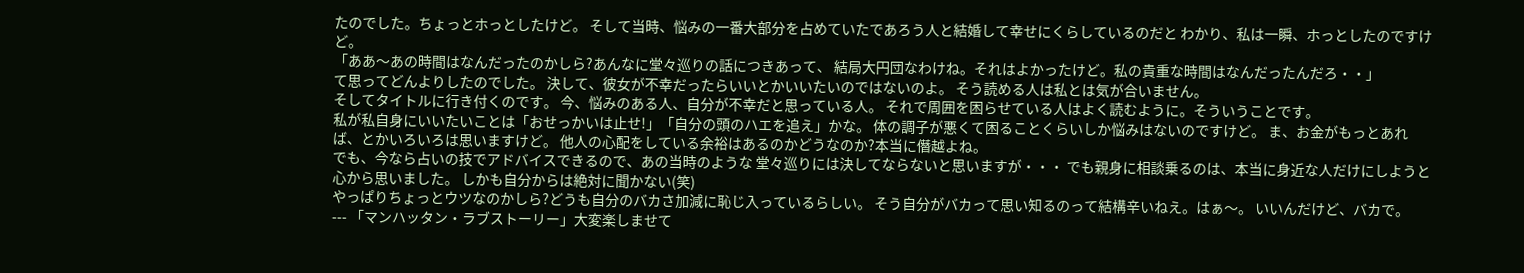たのでした。ちょっとホっとしたけど。 そして当時、悩みの一番大部分を占めていたであろう人と結婚して幸せにくらしているのだと わかり、私は一瞬、ホっとしたのですけど。
「ああ〜あの時間はなんだったのかしら?あんなに堂々巡りの話につきあって、 結局大円団なわけね。それはよかったけど。私の貴重な時間はなんだったんだろ・・」
て思ってどんよりしたのでした。 決して、彼女が不幸だったらいいとかいいたいのではないのよ。 そう読める人は私とは気が合いません。
そしてタイトルに行き付くのです。 今、悩みのある人、自分が不幸だと思っている人。 それで周囲を困らせている人はよく読むように。そういうことです。
私が私自身にいいたいことは「おせっかいは止せ!」「自分の頭のハエを追え」かな。 体の調子が悪くて困ることくらいしか悩みはないのですけど。 ま、お金がもっとあれば、とかいろいろは思いますけど。 他人の心配をしている余裕はあるのかどうなのか?本当に僭越よね。
でも、今なら占いの技でアドバイスできるので、あの当時のような 堂々巡りには決してならないと思いますが・・・ でも親身に相談乗るのは、本当に身近な人だけにしようと心から思いました。 しかも自分からは絶対に聞かない(笑)
やっぱりちょっとウツなのかしら?どうも自分のバカさ加減に恥じ入っているらしい。 そう自分がバカって思い知るのって結構辛いねえ。はぁ〜。 いいんだけど、バカで。
--- 「マンハッタン・ラブストーリー」大変楽しませて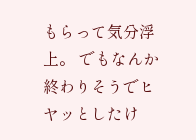もらって気分浮上。 でもなんか終わりそうでヒヤッとしたけ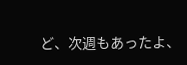ど、次週もあったよ、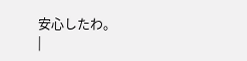安心したわ。
|